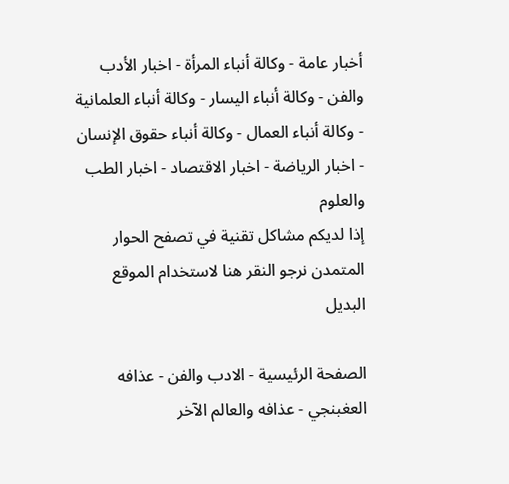أخبار عامة - وكالة أنباء المرأة - اخبار الأدب والفن - وكالة أنباء اليسار - وكالة أنباء العلمانية - وكالة أنباء العمال - وكالة أنباء حقوق الإنسان - اخبار الرياضة - اخبار الاقتصاد - اخبار الطب والعلوم
إذا لديكم مشاكل تقنية في تصفح الحوار المتمدن نرجو النقر هنا لاستخدام الموقع البديل

الصفحة الرئيسية - الادب والفن - عذافه العغبنجي - عذافه والعالم الآخر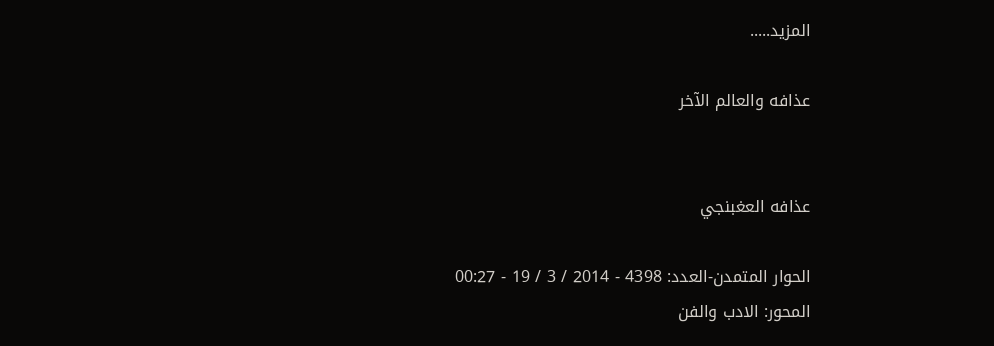المزيد.....

عذافه والعالم الآخر


عذافه العغبنجي

الحوار المتمدن-العدد: 4398 - 2014 / 3 / 19 - 00:27
المحور: الادب والفن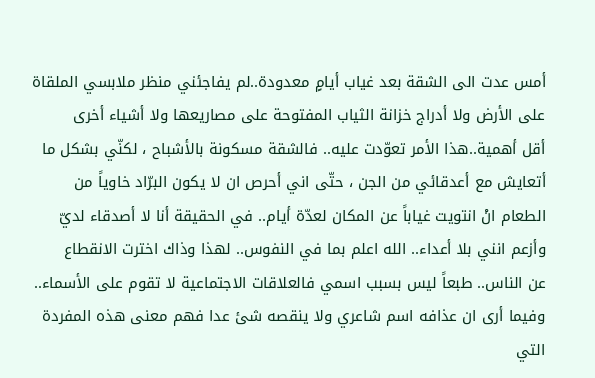أمس عدت الى الشقة بعد غياب أيامٍ معدودة..لم يفاجئني منظر ملابسي الملقاة
على الأرض ولا أدراج خزانة الثياب المفتوحة على مصاريعها ولا أشياء أخرى
أقل أهمية..هذا الأمر تعوّدت عليه.. فالشقة مسكونة بالأشباح ، لكنّي بشكل ما
أتعايش مع أعدقائي من الجن ، حتّى اني أحرص ان لا يكون البرّاد خاوياً من
الطعام انْ انتويت غياباً عن المكان لعدّة أيام.. في الحقيقة أنا لا أصدقاء لديّ
وأزعم انني بلا أعداء.. الله اعلم بما في النفوس.. لهذا وذاك اخترت الانقطاع
عن الناس.. طبعاً ليس بسبب اسمي فالعلاقات الاجتماعية لا تقوم على الأسماء..
وفيما أرى ان عذافه اسم شاعري ولا ينقصه شئ عدا فهم معنى هذه المفردة
التي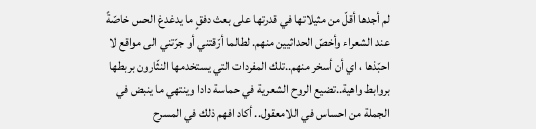لم أجدها أقلّ من مثيلاتها في قدرتها على بعث دفقٍ ما يدغدغ الحس خاصّةً
عند الشعراء وأخصّ الحداثيين منهم. لطالما أرّقتني أو جرّتني الى مواقع لا
احبّذها ، اي أن أسخر منهم..تلك المفردات التي يستخدمها النثّارون بربطها
بروابط واهية..تضيع الروح الشعرية في حماسة دادا وينتهي ما ينبض في
الجملة من احساس في اللامعقول.. أكاد افهم ذلك في المسرح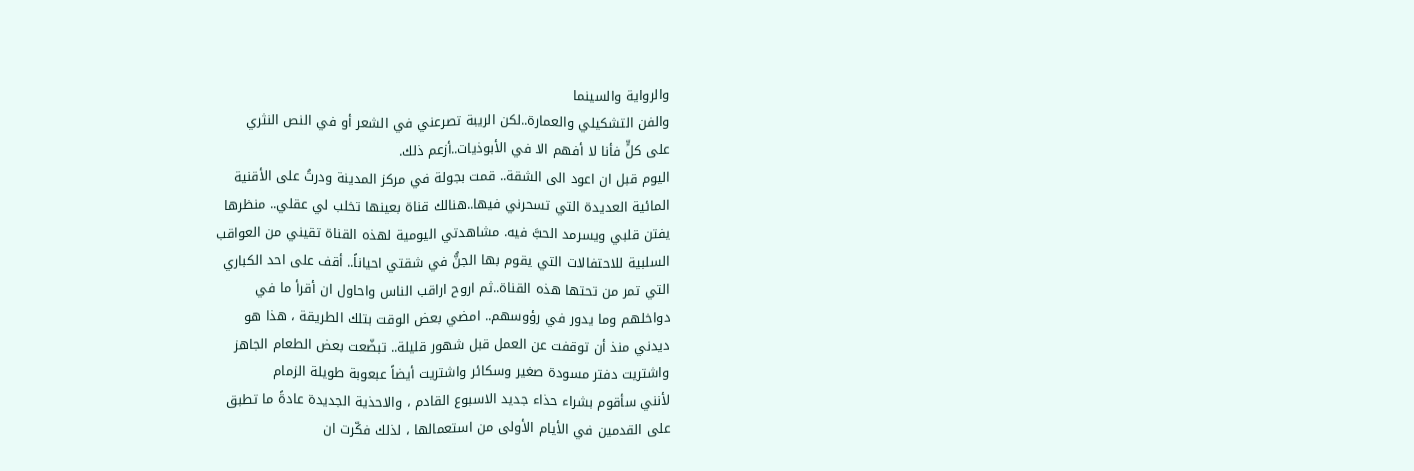والرواية والسينما
والفن التشكيلي والعمارة..لكن الريبة تصرعني في الشعر أو في النص النثري
على كلٍّ فأنا لا أفهم الا في الأبوذيات..أزعم ذلك.
اليوم قبل ان اعود الى الشقة.. قمت بجولة في مركز المدينة ودرتُ على الأقنية
المائية العديدة التي تسحرني فيها..هنالك قناة بعينها تخلب لي عقلي.. منظرها
يفتن قلبي ويسرمد الحبَّ فيه. مشاهدتي اليومية لهذه القناة تقيني من العواقب
السلبية للاحتفالات التي يقوم بها الجنُّ في شقتي احياناً.. أقف على احد الكباري
التي تمر من تحتها هذه القناة..ثم اروح اراقب الناس واحاول ان أقرأ ما في
دواخلهم وما يدور في رؤوسهم.. امضي بعض الوقت بتلك الطريقة ، هذا هو
ديدني منذ أن توقفت عن العمل قبل شهور قليلة.. تبضّعت بعض الطعام الجاهز
واشتريت دفتر مسودة صغير وسكائر واشتريت أيضاً عبعوبة طويلة الزمام
لأنني سأقوم بشراء حذاء جديد الاسبوع القادم ، والاحذية الجديدة عادةً ما تطبق
على القدمين في الأيام الأولى من استعمالها ، لذلك فكّرت ان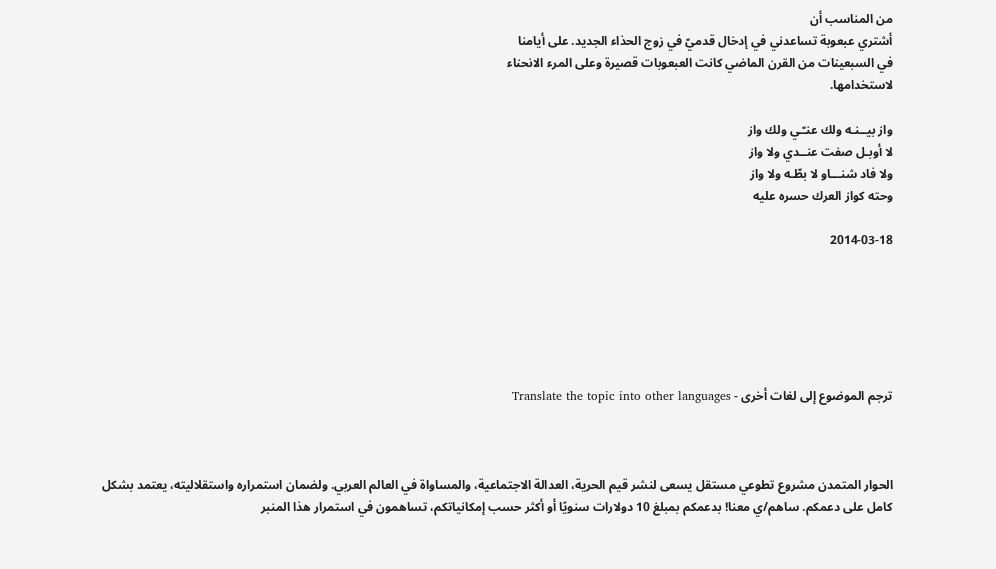من المناسب أن
أشتري عبعوبة تساعدني في إدخال قدميّ في زوج الحذاء الجديد. على أيامنا
في السبعينات من القرن الماضي كانت العبعوبات قصيرة وعلى المرء الانحناء
لاستخدامها.

واز بيــنـه ولك عنـّـي ولك واز
لا أوبـل صفت عنــدي ولا واز
ولا فاد شنـــاو لا بطّـه ولا واز
وحته كواز العرك حسره عليه

2014-03-18






ترجم الموضوع إلى لغات أخرى - Translate the topic into other languages



الحوار المتمدن مشروع تطوعي مستقل يسعى لنشر قيم الحرية، العدالة الاجتماعية، والمساواة في العالم العربي. ولضمان استمراره واستقلاليته، يعتمد بشكل كامل على دعمكم. ساهم/ي معنا! بدعمكم بمبلغ 10 دولارات سنويًا أو أكثر حسب إمكانياتكم، تساهمون في استمرار هذا المنبر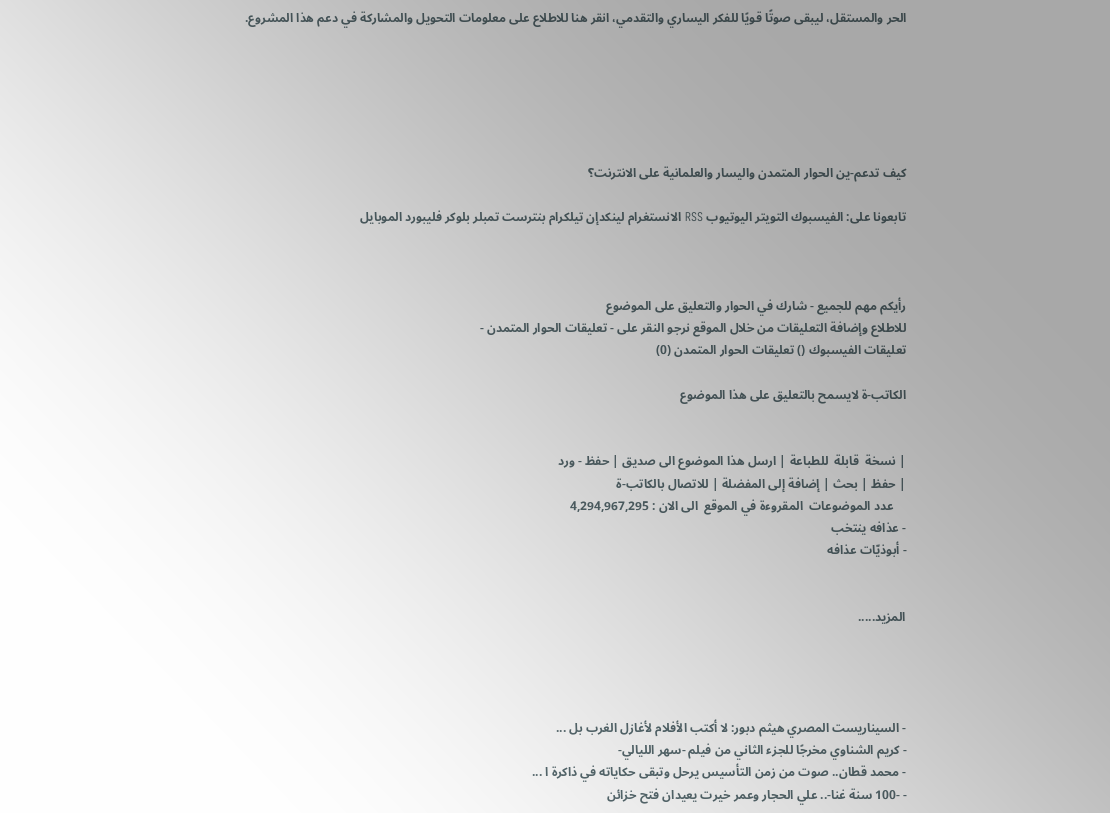الحر والمستقل، ليبقى صوتًا قويًا للفكر اليساري والتقدمي، انقر هنا للاطلاع على معلومات التحويل والمشاركة في دعم هذا المشروع.






كيف تدعم-ين الحوار المتمدن واليسار والعلمانية على الانترنت؟

تابعونا على: الفيسبوك التويتر اليوتيوب RSS الانستغرام لينكدإن تيلكرام بنترست تمبلر بلوكر فليبورد الموبايل



رأيكم مهم للجميع - شارك في الحوار والتعليق على الموضوع
للاطلاع وإضافة التعليقات من خلال الموقع نرجو النقر على - تعليقات الحوار المتمدن -
تعليقات الفيسبوك () تعليقات الحوار المتمدن (0)

الكاتب-ة لايسمح بالتعليق على هذا الموضوع


| نسخة  قابلة  للطباعة | ارسل هذا الموضوع الى صديق | حفظ - ورد
| حفظ | بحث | إضافة إلى المفضلة | للاتصال بالكاتب-ة
    عدد الموضوعات  المقروءة في الموقع  الى الان : 4,294,967,295
- عذافه ينتخب
- أبوذيّات عذافه


المزيد.....




- السيناريست المصري هيثم دبور: لا أكتب الأفلام لأغازل الغرب بل ...
- كريم الشناوي مخرجًا للجزء الثاني من فيلم -سهر الليالي-
- محمد قطان.. صوت من زمن التأسيس يرحل وتبقى حكاياته في ذاكرة ا ...
- -100 سنة غنا-.. علي الحجار وعمر خيرت يعيدان فتح خزائن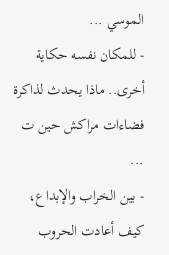الموسي ...
- للمكان نفسه حكاية أخرى.. ماذا يحدث لذاكرة فضاءات مراكش حين ت ...
- بين الخراب والإبداع، كيف أعادت الحروب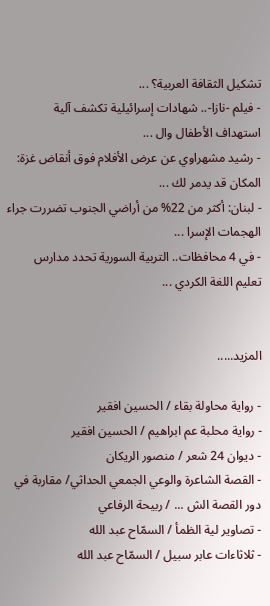تشكيل الثقافة العربية؟ ...
- فيلم -نازا-.. شهادات إسرائيلية تكشف آلية استهداف الأطفال وال ...
- رشيد مشهراوي عن عرض الأفلام فوق أنقاض غزة: المكان قد يدمر لك ...
- لبنان: أكثر من 22% من أراضي الجنوب تضررت جراء الهجمات الإسرا ...
- في 4 محافظات.. التربية السورية تحدد مدارس تعليم اللغة الكردي ...


المزيد.....

- رواية محاولة بقاء / الحسين افقير
- رواية محلبة عم ابراهيم / الحسين افقير
- ديوان 24 شعر / منصور الريكان
- القصة الشاعرة والوعي الجمعي الحداثي/ مقاربة في دور القصة الش ... / ربيحة الرفاعي
- تصاوير لية الظمأ / السمّاح عبد الله
- ثلاثاءات عابر سبيل / السمّاح عبد الله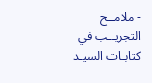- ملامــح التجريــب في كتابـات السيـد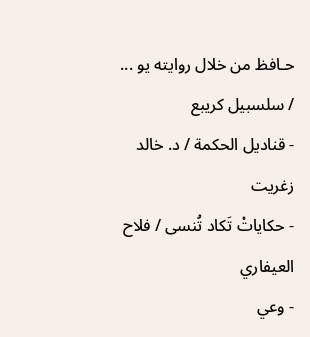حـافظ من خلال روايته يو ... / سلسبيل كريبع
- قناديل الحكمة / د. خالد زغريت
- حكاياتْ تَكاد تُنسى / فلاح العيفاري
- وعي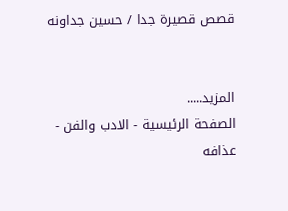قصص قصيرة جدا / حسين جداونه


المزيد.....
الصفحة الرئيسية - الادب والفن - عذافه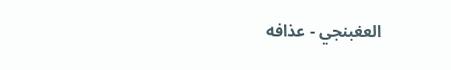العغبنجي - عذافه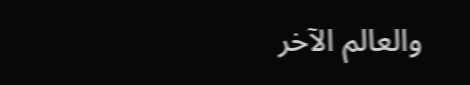والعالم الآخر